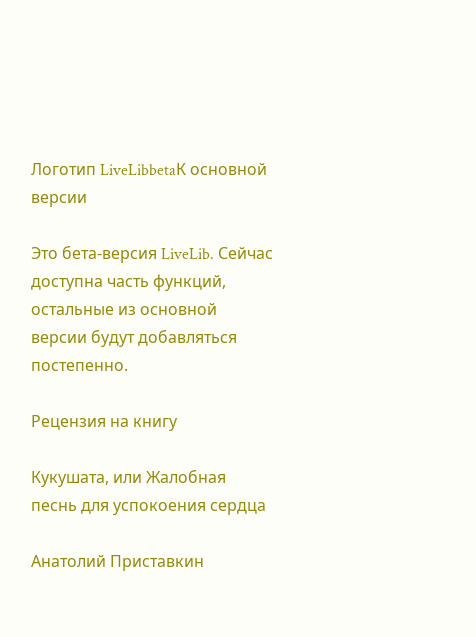Логотип LiveLibbetaК основной версии

Это бета-версия LiveLib. Сейчас доступна часть функций, остальные из основной версии будут добавляться постепенно.

Рецензия на книгу

Кукушата, или Жалобная песнь для успокоения сердца

Анатолий Приставкин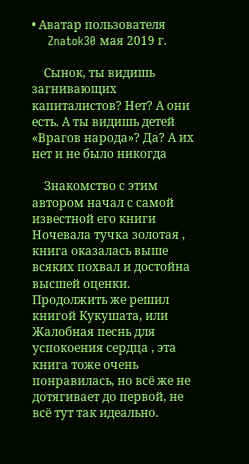• Аватар пользователя
    Znatok30 мая 2019 г.

    Сынок, ты видишь загнивающих капиталистов? Нет? А они есть. А ты видишь детей «Врагов народа»? Да? А их нет и не было никогда

    Знакомство с этим автором начал с самой известной его книги Ночевала тучка золотая , книга оказалась выше всяких похвал и достойна высшей оценки. Продолжить же решил книгой Кукушата, или Жалобная песнь для успокоения сердца , эта книга тоже очень понравилась, но всё же не дотягивает до первой, не всё тут так идеально.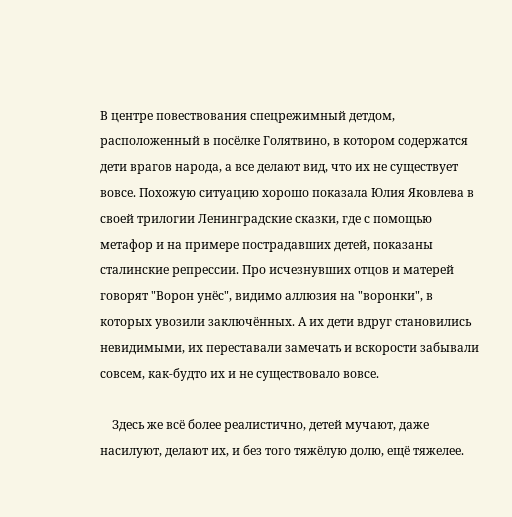В центре повествования спецрежимный детдом, расположенный в посёлке Голятвино, в котором содержатся дети врагов народа, а все делают вид, что их не существует вовсе. Похожую ситуацию хорошо показала Юлия Яковлева в своей трилогии Ленинградские сказки, где с помощью метафор и на примере пострадавших детей, показаны сталинские репрессии. Про исчезнувших отцов и матерей говорят "Ворон унёс", видимо аллюзия на "воронки", в которых увозили заключённых. А их дети вдруг становились невидимыми, их переставали замечать и вскорости забывали совсем, как-будто их и не существовало вовсе.

    Здесь же всё более реалистично, детей мучают, даже насилуют, делают их, и без того тяжёлую долю, ещё тяжелее.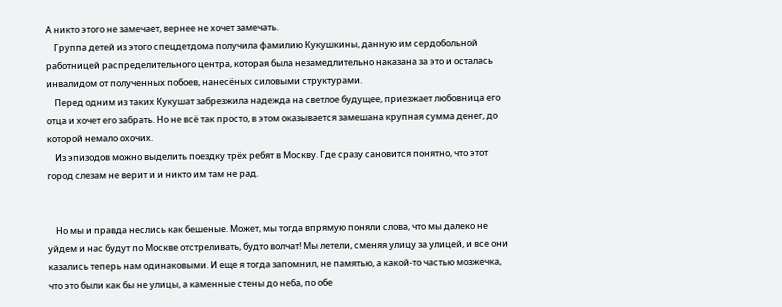А никто этого не замечает, вернее не хочет замечать.
    Группа детей из этого спецдетдома получила фамилию Кукушкины, данную им сердобольной работницей распределительного центра, которая была незамедлительно наказана за это и осталась инвалидом от полученных побоев, нанесёных силовыми структурами.
    Перед одним из таких Кукушат забрезжила надежда на светлое будущее, приезжает любовница его отца и хочет его забрать. Но не всё так просто, в этом оказывается замешана крупная сумма денег, до которой немало охочих.
    Из эпизодов можно выделить поездку трёх ребят в Москву. Где сразу сановится понятно, что этот город слезам не верит и и никто им там не рад.


    Но мы и правда неслись как бешеные. Может, мы тогда впрямую поняли слова, что мы далеко не уйдем и нас будут по Москве отстреливать, будто волчат! Мы летели, сменяя улицу за улицей, и все они казались теперь нам одинаковыми. И еще я тогда запомнил, не памятью, а какой-то частью мозжечка, что это были как бы не улицы, а каменные стены до неба, по обе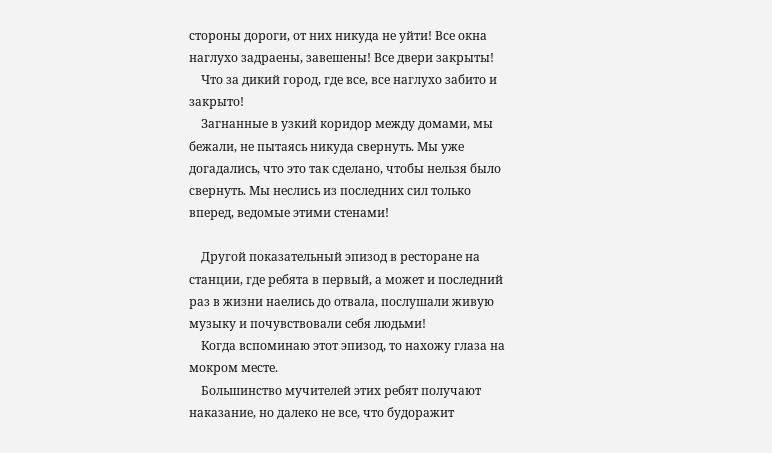стороны дороги, от них никуда не уйти! Все окна наглухо задраены, завешены! Все двери закрыты!
    Что за дикий город, где все, все наглухо забито и закрыто!
    Загнанные в узкий коридор между домами, мы бежали, не пытаясь никуда свернуть. Мы уже догадались, что это так сделано, чтобы нельзя было свернуть. Мы неслись из последних сил только вперед, ведомые этими стенами!

    Другой показательный эпизод в ресторане на станции, где ребята в первый, а может и последний раз в жизни наелись до отвала, послушали живую музыку и почувствовали себя людьми!
    Когда вспоминаю этот эпизод, то нахожу глаза на мокром месте.
    Большинство мучителей этих ребят получают наказание, но далеко не все, что будоражит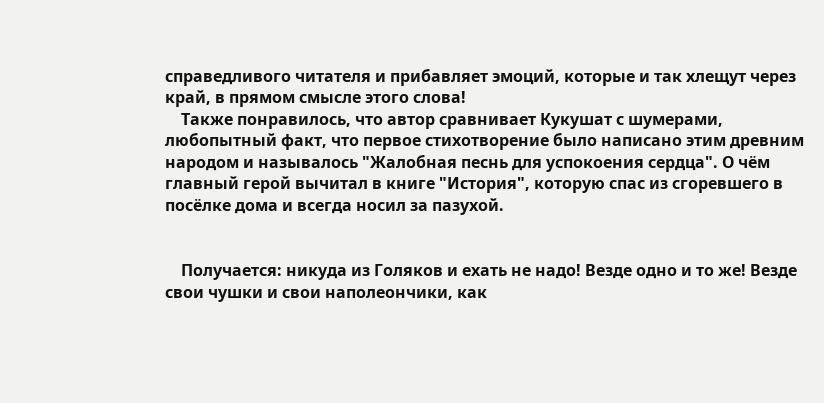справедливого читателя и прибавляет эмоций, которые и так хлещут через край, в прямом смысле этого слова!
    Также понравилось, что автор сравнивает Кукушат с шумерами, любопытный факт, что первое стихотворение было написано этим древним народом и называлось "Жалобная песнь для успокоения сердца". О чём главный герой вычитал в книге "История", которую спас из сгоревшего в посёлке дома и всегда носил за пазухой.


    Получается: никуда из Голяков и ехать не надо! Везде одно и то же! Везде свои чушки и свои наполеончики, как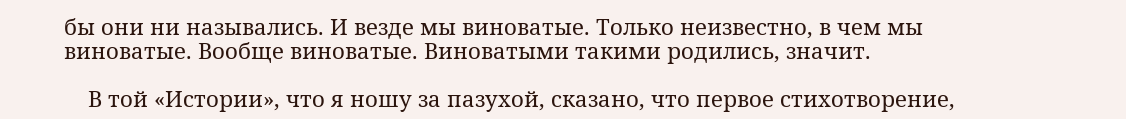бы они ни назывались. И везде мы виноватые. Только неизвестно, в чем мы виноватые. Вообще виноватые. Виноватыми такими родились, значит.

    В той «Истории», что я ношу за пазухой, сказано, что первое стихотворение,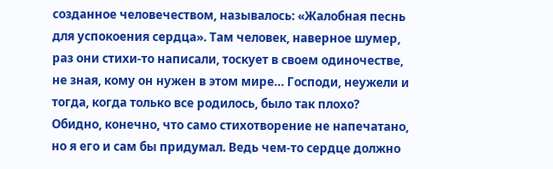созданное человечеством, называлось: «Жалобная песнь для успокоения сердца». Там человек, наверное шумер, раз они стихи-то написали, тоскует в своем одиночестве, не зная, кому он нужен в этом мире… Господи, неужели и тогда, когда только все родилось, было так плохо? Обидно, конечно, что само стихотворение не напечатано, но я его и сам бы придумал. Ведь чем-то сердце должно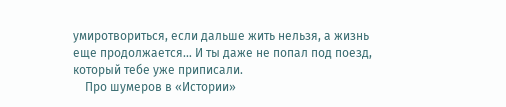умиротвориться, если дальше жить нельзя, а жизнь еще продолжается… И ты даже не попал под поезд, который тебе уже приписали.
    Про шумеров в «Истории»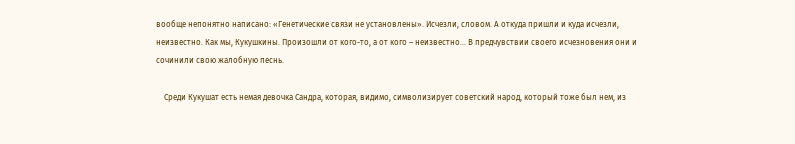вообще непонятно написано: «Генетические связи не установлены». Исчезли, словом. А откуда пришли и куда исчезли, неизвестно. Как мы, Кукушкины. Произошли от кого-то, а от кого – неизвестно… В предчувствии своего исчезновения они и сочинили свою жалобную песнь.

    Среди Кукушат есть немая девочка Сандра, которая, видимо, символизирует советский народ, который тоже был нем, из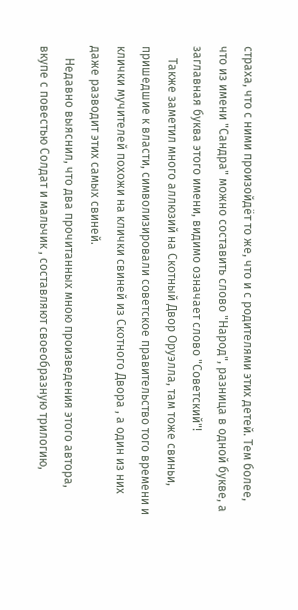страха, что с ними произойдёт то же, что и с родителями этих детей. Тем более, что из имени "Сандра" можно составить слово "Народ", разница в одной букве, а заглавная буква этого имени, видимо означает слово "Советский"!
    Также заметил много аллюзий на Скотный Двор Оруэлла, там тоже свиньи, пришедшие к власти, символизировали советское правительство того времени и клички мучителей похожи на клички свиней из Скотного Двора , а один из них даже разводит этих самых свиней.
    Недавно выяснил, что два прочитанных мною произведения этого автора, вкупе с повестью Солдат и мальчик , составляют своеобразную трилогию,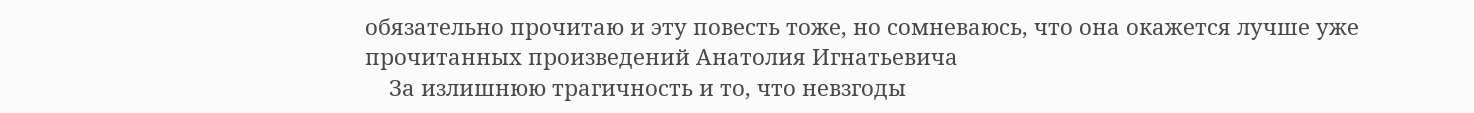обязательно прочитаю и эту повесть тоже, но сомневаюсь, что она окажется лучше уже прочитанных произведений Анатолия Игнатьевича
    За излишнюю трагичность и то, что невзгоды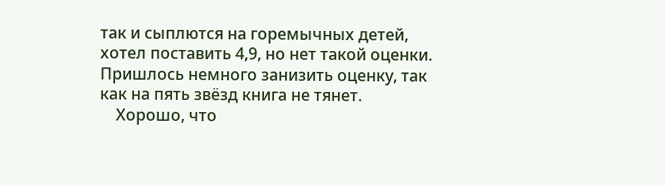так и сыплются на горемычных детей, хотел поставить 4,9, но нет такой оценки. Пришлось немного занизить оценку, так как на пять звёзд книга не тянет.
    Хорошо, что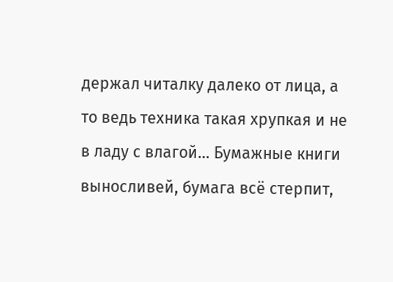держал читалку далеко от лица, а то ведь техника такая хрупкая и не в ладу с влагой… Бумажные книги выносливей, бумага всё стерпит,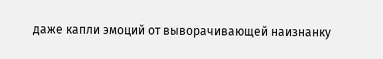даже капли эмоций от выворачивающей наизнанку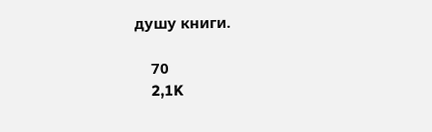душу книги.

    70
    2,1K